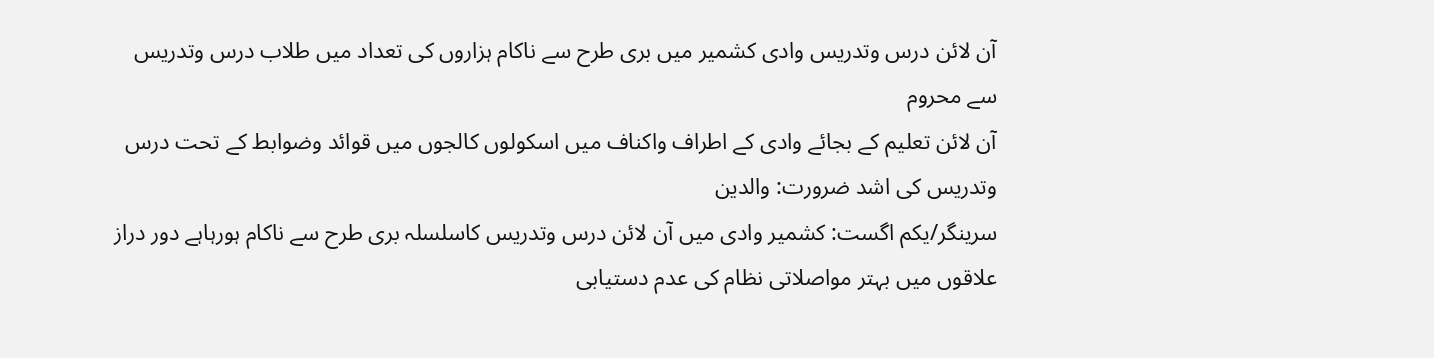آن لائن درس وتدریس وادی کشمیر میں بری طرح سے ناکام ہزاروں کی تعداد میں طلاب درس وتدریس سے محروم
آن لائن تعلیم کے بجائے وادی کے اطراف واکناف میں اسکولوں کالجوں میں قوائد وضوابط کے تحت درس وتدریس کی اشد ضرورت: والدین
سرینگر/یکم اگست: کشمیر وادی میں آن لائن درس وتدریس کاسلسلہ بری طرح سے ناکام ہورہاہے دور دراز علاقوں میں بہتر مواصلاتی نظام کی عدم دستیابی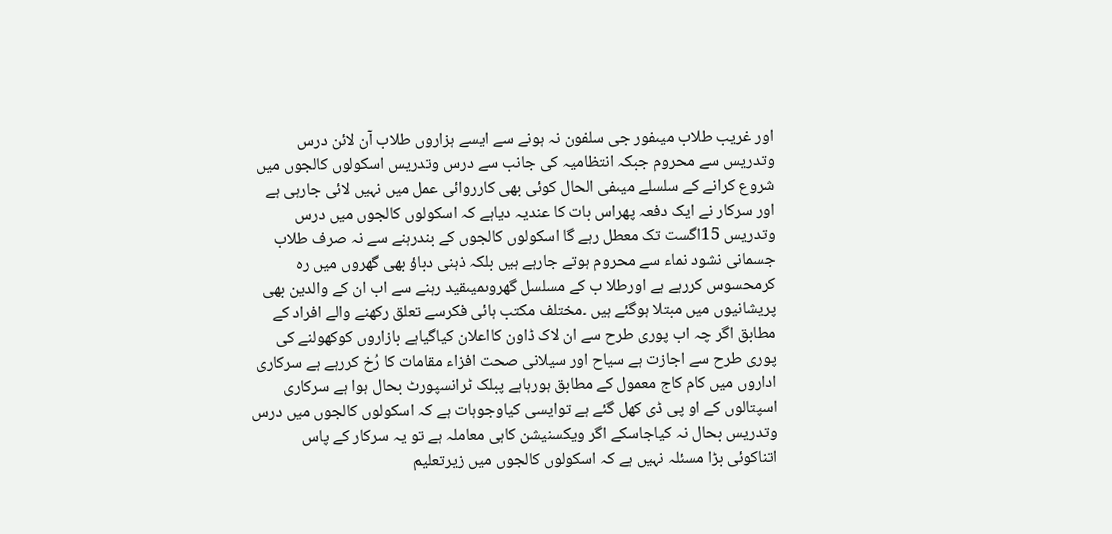اور غریب طلاب میںفور جی سلفون نہ ہونے سے ایسے ہزاروں طلاب آن لائن درس وتدریس سے محروم جبکہ انتظامیہ کی جانب سے درس وتدریس اسکولوں کالجوں میں شروع کرانے کے سلسلے میںفی الحال کوئی بھی کارروائی عمل میں نہیں لائی جارہی ہے اور سرکار نے ایک دفعہ پھراس بات کا عندیہ دیاہے کہ اسکولوں کالجوں میں درس وتدریس 15اگست تک معطل رہے گا اسکولوں کالجوں کے بندرہنے سے نہ صرف طلاب جسمانی نشود نماء سے محروم ہوتے جارہے ہیں بلکہ ذہنی دباؤ بھی گھروں میں رہ کرمحسوس کررہے ہے اورطلا ب کے مسلسل گھروںمیںقید رہنے سے اب ان کے والدین بھی پریشانیوں میں مبتلا ہوگئے ہیں ۔مختلف مکتب ہائی فکرسے تعلق رکھنے والے افراد کے مطابق اگر چہ اب پوری طرح سے ان لاک ڈاون کااعلان کیاگیاہے بازاروں کوکھولنے کی پوری طرح سے اجازت ہے سیاح اور سیلانی صحت افزاء مقامات کا رُخ کررہے ہے سرکاری اداروں میں کام کاج معمول کے مطابق ہورہاہے پبلک ٹرانسپورٹ بحال ہوا ہے سرکاری اسپتالوں کے او پی ڈی کھل گئے ہے توایسی کیاوجوہات ہے کہ اسکولوں کالجوں میں درس وتدریس بحال نہ کیاجاسکے اگر ویکسنیشن کاہی معاملہ ہے تو یہ سرکار کے پاس اتناکوئی بڑا مسئلہ نہیں ہے کہ اسکولوں کالجوں میں زیرتعلیم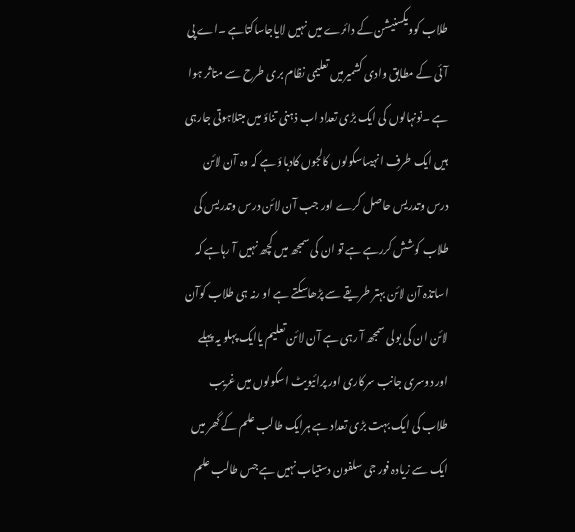طلاب کوویکسنیشن کے دائرے میں نہیں لایاجاساکتاہے ۔اے پی آئی کے مطابق وادی کشمیرمیں تعلیمی نظام بری طرح سے متاثر ہوا ہے ۔نونہالوں کی ایک بڑی تعداد اب ذہنی تناؤ میں مبتلاہوتی جارہی ہیں ایک طرف انہیںاسکولوں کالجوں کادباؤ ہے کہ وہ آن لائن درس وتدریس حاصل کرے اور جب آن لائن درس وتدریس کی طلاب کوشش کررہے ہے تو ان کی سمجھ میں کچھ نہیں آ رہاہے کہ اساتذہ آن لائن بہتر طریقے سے پڑھاسکتے ہے او رنہ ہی طلاب کوآن لائن ان کی بولی سمجھ آ رہی ہے آن لائن تعلیم یاایک پہلو یہ پہلے اور دوسری جانب سرکاری اور پرائیویٹ اسکولوں میں غریب طلاب کی ایک بہت بڑی تعداد ہے ہرایک طالب علم کے گھر میں ایک سے زیادہ فور جی سلفون دستیاب نہیں ہے جس طالب علم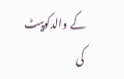کے والدکوپیٹ کی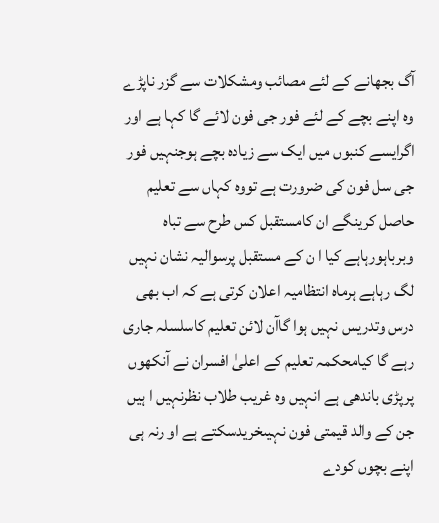آگ بجھانے کے لئے مصائب ومشکلات سے گزر ناپڑے وہ اپنے بچے کے لئے فور جی فون لائے گا کہا ہے اور اگرایسے کنبوں میں ایک سے زیادہ بچے ہوجنہیں فور جی سل فون کی ضرورت ہے تووہ کہاں سے تعلیم حاصل کرینگے ان کامستقبل کس طرح سے تباہ وبرباہورہاہے کیا ا ن کے مستقبل پرسوالیہ نشان نہیں لگ رہاہے ہرماہ انتظامیہ اعلان کرتی ہے کہ اب بھی درس وتدریس نہیں ہوا گاآن لائن تعلیم کاسلسلہ جاری رہے گا کیامحکمہ تعلیم کے اعلیٰ افسران نے آنکھوں پرپڑی باندھی ہے انہیں وہ غریب طلاب نظرنہیں ا ہیں جن کے والد قیمتی فون نہیںخریدسکتے ہے او رنہ ہی اپنے بچوں کودے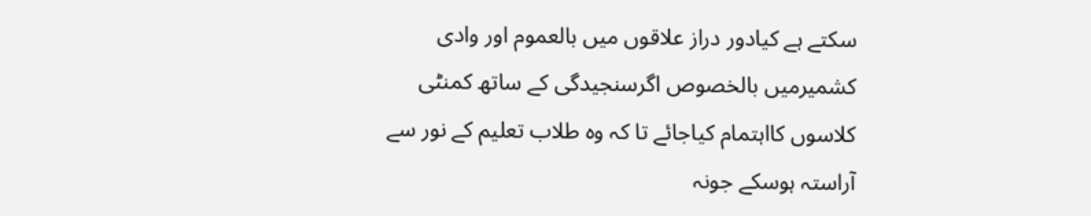سکتے ہے کیادور دراز علاقوں میں بالعموم اور وادی کشمیرمیں بالخصوص اگرسنجیدگی کے ساتھ کمنٹی کلاسوں کااہتمام کیاجائے تا کہ وہ طلاب تعلیم کے نور سے آراستہ ہوسکے جونہ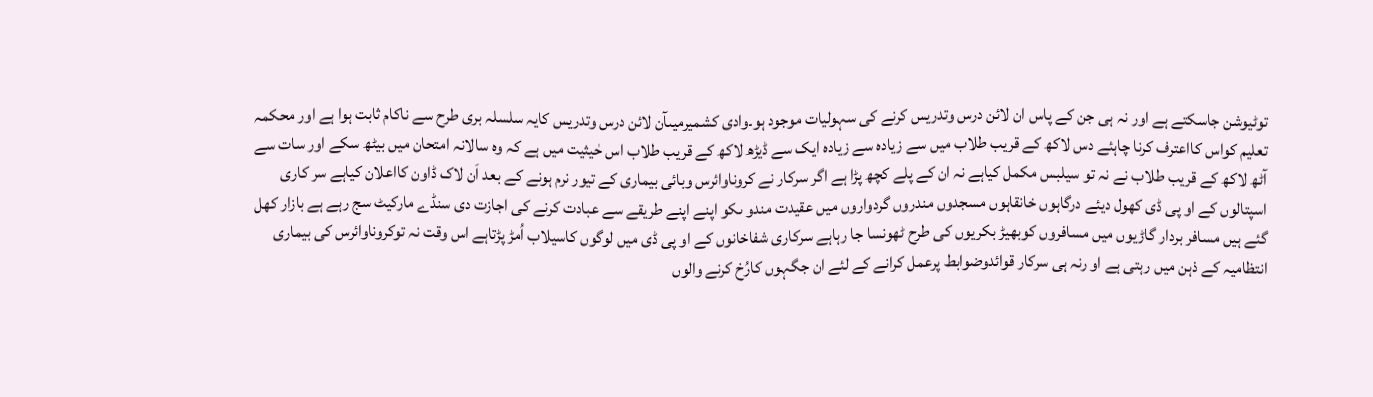توٹیوشن جاسکتے ہے اور نہ ہی جن کے پاس ان لائن درس وتدریس کرنے کی سہولیات موجود ہو۔وادی کشمیرمیںآن لائن درس وتدریس کایہ سلسلہ بری طرح سے ناکام ثابت ہوا ہے اور محکمہ تعلیم کواس کااعترف کرنا چاہئے دس لاکھ کے قریب طلاب میں سے زیادہ سے زیادہ ایک سے ڈیڑھ لاکھ کے قریب طلاب اس حٰیثیت میں ہے کہ وہ سالانہ امتحان میں بیٹھ سکے اور سات سے آٹھ لاکھ کے قریب طلاب نے نہ تو سیلبس مکمل کیاہے نہ ان کے پلے کچھ پڑا ہے اگر سرکار نے کروناوائرس وبائی بیماری کے تیور نرم ہونے کے بعد اَن لاک ڈاون کااعلان کیاہے سر کاری اسپتالوں کے او پی ڈی کھول دیئے درگاہوں خانقاہوں مسجدوں مندروں گردواروں میں عقیدت مندو ںکو اپنے اپنے طریقے سے عبادت کرنے کی اجازت دی سنڈے مارکیٹ سج رہے ہے بازار کھل گئے ہیں مسافر بردار گاڑیوں میں مسافروں کوبھیڑ بکریوں کی طرح ٹھونسا جا رہاہے سرکاری شفاخانوں کے او پی ڈی میں لوگوں کاسیلاب اُمڑ پڑتاہے اس وقت نہ توکروناوائرس کی بیماری انتظامیہ کے ذہن میں رہتی ہے او رنہ ہی سرکار قوائدوضوابط پرعمل کرانے کے لئے ان جگہوں کارُخ کرنے والوں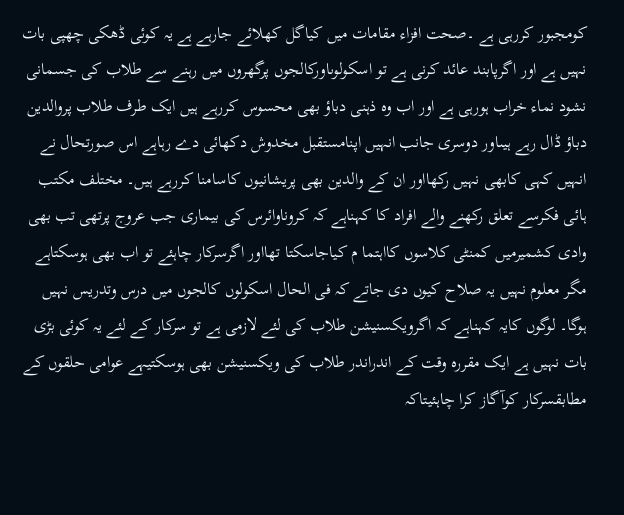کومجبور کررہی ہے ۔صحت افزاء مقامات میں کیاگل کھلائے جارہے ہے یہ کوئی ڈھکی چھپی بات نہیں ہے اور اگرپابند عائد کرنی ہے تو اسکولوںاورکالجوں پرگھروں میں رہنے سے طلاب کی جسمانی نشود نماء خراب ہورہی ہے اور اب وہ ذہنی دباؤ بھی محسوس کررہے ہیں ایک طرف طلاب پروالدین دباؤ ڈال رہے ہیںاور دوسری جانب انہیں اپنامستقبل مخدوش دکھائی دے رہاہے اس صورتحال نے انہیں کہی کابھی نہیں رکھااور ان کے والدین بھی پریشانیوں کاسامنا کررہے ہیں۔ مختلف مکتب ہائی فکرسے تعلق رکھنے والے افراد کا کہناہے کہ کروناوائرس کی بیماری جب عروج پرتھی تب بھی وادی کشمیرمیں کمنٹی کلاسوں کااہتما م کیاجاسکتا تھااور اگرسرکار چاہئے تو اب بھی ہوسکتاہے مگر معلوم نہیں یہ صلاح کیوں دی جاتے کہ فی الحال اسکولوں کالجوں میں درس وتدریس نہیں ہوگا۔ لوگوں کایہ کہناہے کہ اگرویکسنیشن طلاب کی لئے لازمی ہے تو سرکار کے لئے یہ کوئی بڑی بات نہیں ہے ایک مقررہ وقت کے اندراندر طلاب کی ویکسنیشن بھی ہوسکتیہے عوامی حلقوں کے مطابقسرکار کوآگاز کرا چاہئیتاکہ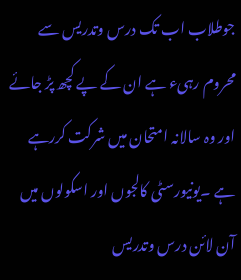جوطلاب اب تک درس وتدریس سے محروم رہیء ہے ان کے پے کچھ پڑ جائے اور وہ سالانہ امتحان میں شرکت کررہے ہے ۔یونیورسٹی کالجوں اور اسکولوں میں آن لائن درس وتدریس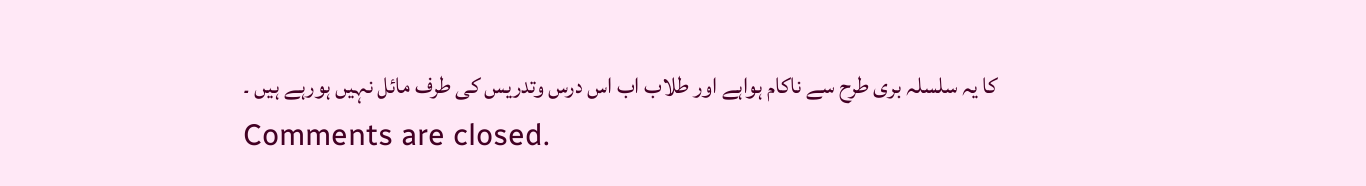کا یہ سلسلہ بری طرح سے ناکام ہواہے اور طلاب اب اس درس وتدریس کی طرف مائل نہیں ہورہے ہیں ۔
Comments are closed.